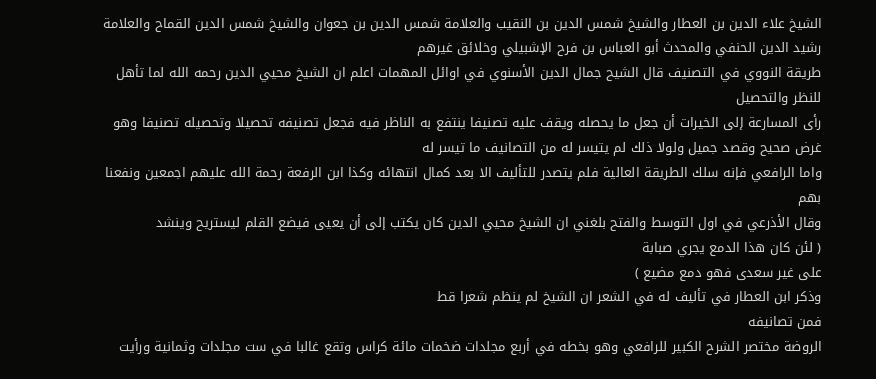الشيخ علاء الدين بن العطار والشيخ شمس الدين بن النقيب والعلامة شمس الدين بن جعوان والشيخ شمس الدين القماح والعلامة رشيد الدين الحنفي والمحدث أبو العباس بن فرح الإشبيلي وخلائق غيرهم
طريقة النووي في التصنيف قال الشيح جمال الدين الأسنوي في اوائل المهمات اعلم ان الشيخ محيي الدين رحمه الله لما تأهل للنظر والتحصيل
رأى المسارعة إلى الخيرات أن جعل ما يحصله ويقف عليه تصنيفا ينتفع به الناظر فيه فجعل تصنيفه تحصيلا وتحصيله تصنيفا وهو غرض صحيح وقصد جميل ولولا ذلك لم يتيسر له من التصانيف ما تيسر له
واما الرافعي فإنه سلك الطريقة العالية فلم يتصدر للتأليف الا بعد كمال انتهائه وكذا ابن الرفعة رحمة الله عليهم اجمعين ونفعنا بهم
وقال الأذرعي في اول التوسط والفتح بلغني ان الشيخ محيي الدين كان يكتب إلى أن يعيى فيضع القلم ليستريح وينشد
( لئن كان هذا الدمع يجري صبابة
على غير سعدى فهو دمع مضيع )
وذكر ابن العطار في تأليف له في الشعر ان الشيخ لم ينظم شعرا قط
فمن تصانيفه
الروضة مختصر الشرح الكبير للرافعي وهو بخطه في أربع مجلدات ضخمات مائة كراس وتقع غالبا في ست مجلدات وثمانية ورأيت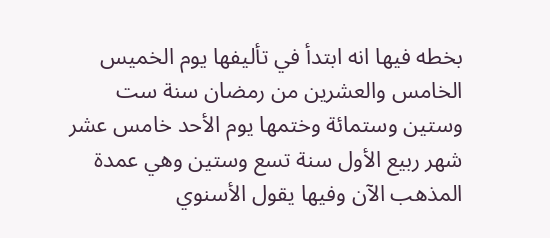بخطه فيها انه ابتدأ في تأليفها يوم الخميس الخامس والعشرين من رمضان سنة ست وستين وستمائة وختمها يوم الأحد خامس عشر شهر ربيع الأول سنة تسع وستين وهي عمدة المذهب الآن وفيها يقول الأسنوي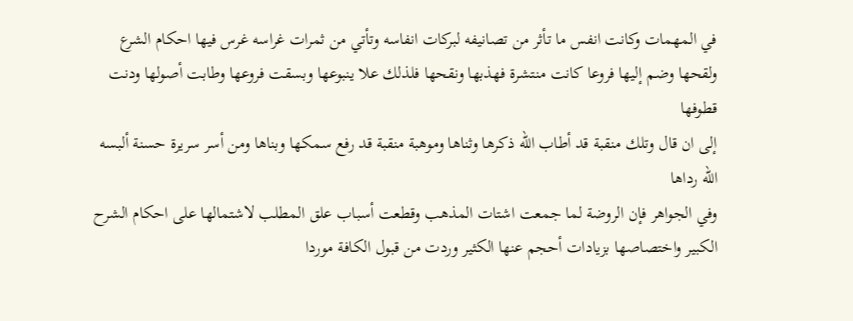في المهمات وكانت انفس ما تأثر من تصانيفه لبركات انفاسه وتأتي من ثمرات غراسه غرس فيها احكام الشرع ولقحها وضم إليها فروعا كانت منتشرة فهذبها ونقحها فلذلك علا ينبوعها وبسقت فروعها وطابت أصولها ودنت قطوفها
إلى ان قال وتلك منقبة قد أطاب الله ذكرها وثناها وموهبة منقبة قد رفع سمكها وبناها ومن أسر سريرة حسنة ألبسه الله رداها
وفي الجواهر فإن الروضة لما جمعت اشتات المذهب وقطعت أسباب علق المطلب لاشتمالها على احكام الشرح الكبير واختصاصها بزيادات أحجم عنها الكثير وردت من قبول الكافة موردا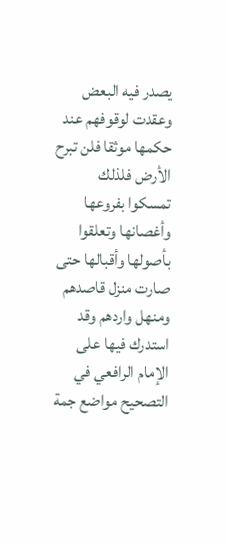يصدر فيه البعض وعقدت لوقوفهم عند حكمها موثقا فلن تبرح الأرض فلذلك تمسكوا بفروعها وأغصانها وتعلقوا بأصولها وأقبالها حتى صارت منزل قاصدهم ومنهل واردهم وقد استدرك فيها على الإمام الرافعي في التصحيح مواضع جمة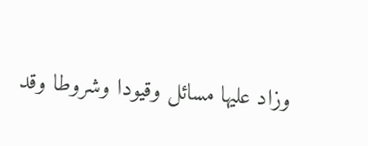وزاد عليها مسائل وقيودا وشروطا وقد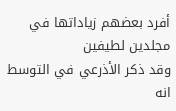أفرد بعضهم زياداتها في مجلدين لطيفين
وقد ذكر الأذرعي في التوسط انه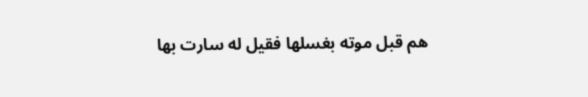هم قبل موته بغسلها فقيل له سارت بها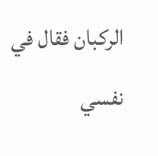الركبان فقال في نفسي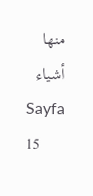منها أشياء
Sayfa 15